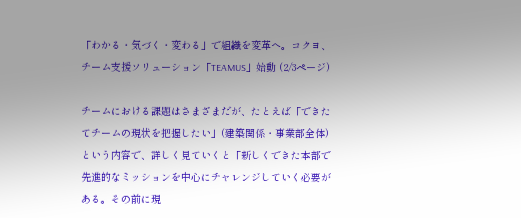「わかる・気づく・変わる」で組織を変革へ。コクヨ、チーム支援ソリューション「TEAMUS」始動 (2/3ページ)

チームにおける課題はさまざまだが、たとえば「できたてチームの現状を把握したい」(建築関係・事業部全体)という内容で、詳しく見ていくと「新しくできた本部で先進的なミッションを中心にチャレンジしていく必要がある。その前に現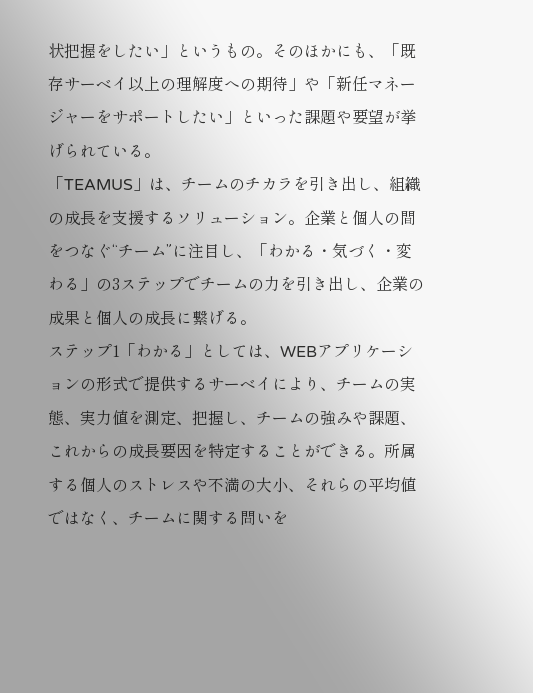状把握をしたい」というもの。そのほかにも、「既存サーベイ以上の理解度への期待」や「新任マネージャーをサポートしたい」といった課題や要望が挙げられている。
「TEAMUS」は、チームのチカラを引き出し、組織の成長を支援するソリューション。企業と個人の間をつなぐ“チーム”に注目し、「わかる・気づく・変わる」の3ステップでチームの力を引き出し、企業の成果と個人の成長に繋げる。
ステップ1「わかる」としては、WEBアプリケーションの形式で提供するサーベイにより、チームの実態、実力値を測定、把握し、チームの強みや課題、これからの成長要因を特定することができる。所属する個人のストレスや不満の大小、それらの平均値ではなく、チームに関する問いを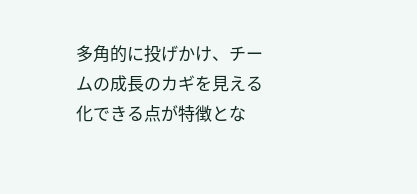多角的に投げかけ、チームの成長のカギを見える化できる点が特徴とな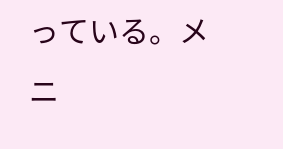っている。メニ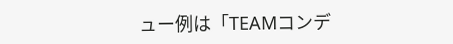ュー例は「TEAMコンデ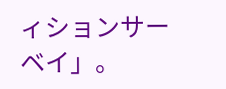ィションサーベイ」。